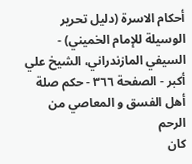أحكام الاسرة (دليل تحرير الوسيلة للإمام الخميني) - السيفي المازندراني، الشيخ علي أكبر - الصفحة ٣٦٦ - حكم صلة أهل الفسق و المعاصي من الرحم
كان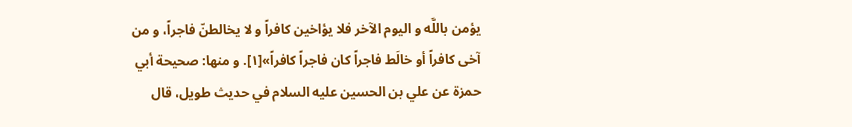يؤمن باللَّه و اليوم الآخر فلا يؤاخين كافراً و لا يخالطنّ فاجراً، و من آخى كافراً أو خالَط فاجراً كان فاجراً كافراً»[١]. و منها: صحيحة أبي حمزة عن علي بن الحسين عليه السلام في حديث طويل، قال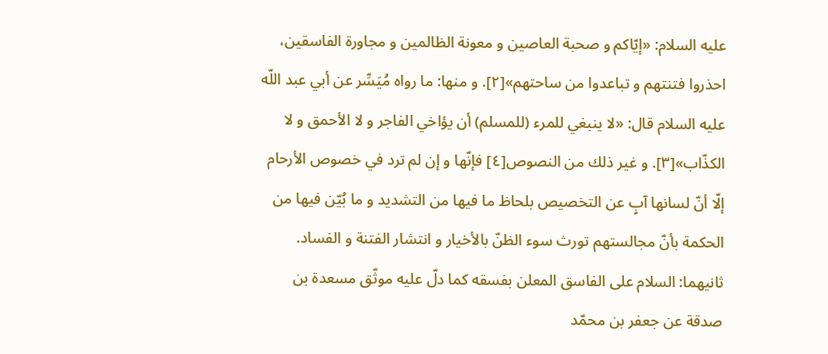عليه السلام: «إيّاكم و صحبة العاصين و معونة الظالمين و مجاورة الفاسقين، احذروا فتنتهم و تباعدوا من ساحتهم»[٢]. و منها: ما رواه مُيَسِّر عن أبي عبد اللّه عليه السلام قال: «لا ينبغي للمرء (للمسلم) أن يؤاخي الفاجر و لا الأحمق و لا الكذّاب»[٣]. و غير ذلك من النصوص[٤] فإنّها و إن لم ترد في خصوص الأرحام إلّا أنّ لسانها آبٍ عن التخصيص بلحاظ ما فيها من التشديد و ما بُيّن فيها من الحكمة بأنّ مجالستهم تورث سوء الظنّ بالأخيار و انتشار الفتنة و الفساد. ثانيهما: السلام على الفاسق المعلن بفسقه كما دلّ عليه موثّق مسعدة بن صدقة عن جعفر بن محمّد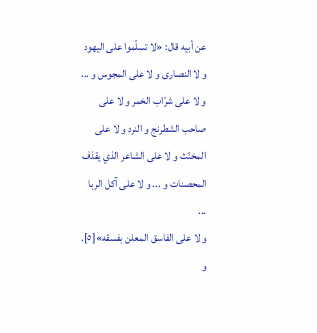عن أبيه قال: «لا تسلّموا على اليهود و لا النصارى و لا على المجوس و ... و لا على شرّاب الخمر و لا على صاحب الشطرنج و النرد و لا على المخنّث و لا على الشاعر الذي يقذف المحصنات و ... و لا على آكل الربا ...
و لا على الفاسق المعلن بفسقه»[٥]. و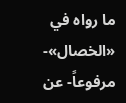ما رواه في «الخصال»- مرفوعاً- عن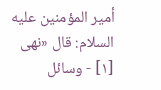أمير المؤمنين عليه السلام: قال «نهى
[١] - وسائل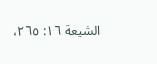الشيعة ١٦: ٢٦٥،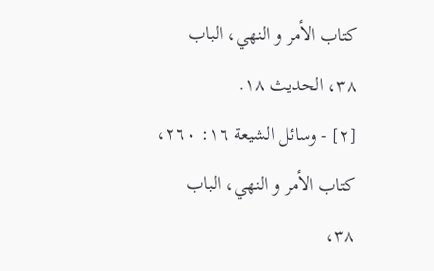كتاب الأمر و النهي، الباب ٣٨، الحديث ١٨.
[٢] - وسائل الشيعة ١٦: ٢٦٠، كتاب الأمر و النهي، الباب ٣٨،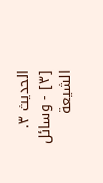الحديث ٣.
[٣] - وسائل الشيعة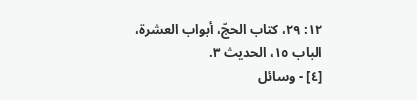١٢: ٢٩، كتاب الحجّ، أبواب العشرة، الباب ١٥، الحديث ٣.
[٤] - وسائل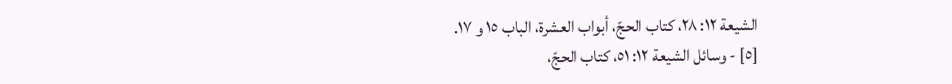الشيعة ١٢: ٢٨، كتاب الحجّ، أبواب العشرة، الباب ١٥ و ١٧.
[٥] - وسائل الشيعة ١٢: ٥١، كتاب الحجّ،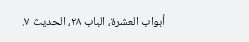أبواب العشرة، الباب ٢٨، الحديث ٧.